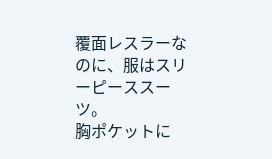覆面レスラーなのに、服はスリーピーススーツ。
胸ポケットに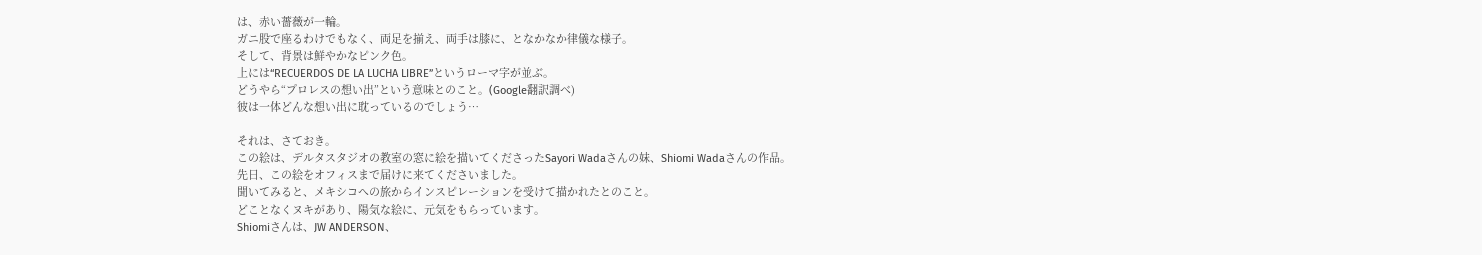は、赤い薔薇が一輪。
ガニ股で座るわけでもなく、両足を揃え、両手は膝に、となかなか律儀な様子。
そして、背景は鮮やかなピンク色。
上には“RECUERDOS DE LA LUCHA LIBRE”というローマ字が並ぶ。
どうやら“プロレスの想い出”という意味とのこと。(Google翻訳調べ)
彼は一体どんな想い出に耽っているのでしょう…

それは、さておき。
この絵は、デルタスタジオの教室の窓に絵を描いてくださったSayori Wadaさんの妹、Shiomi Wadaさんの作品。
先日、この絵をオフィスまで届けに来てくださいました。
聞いてみると、メキシコへの旅からインスピレーションを受けて描かれたとのこと。
どことなくヌキがあり、陽気な絵に、元気をもらっています。
Shiomiさんは、JW ANDERSON、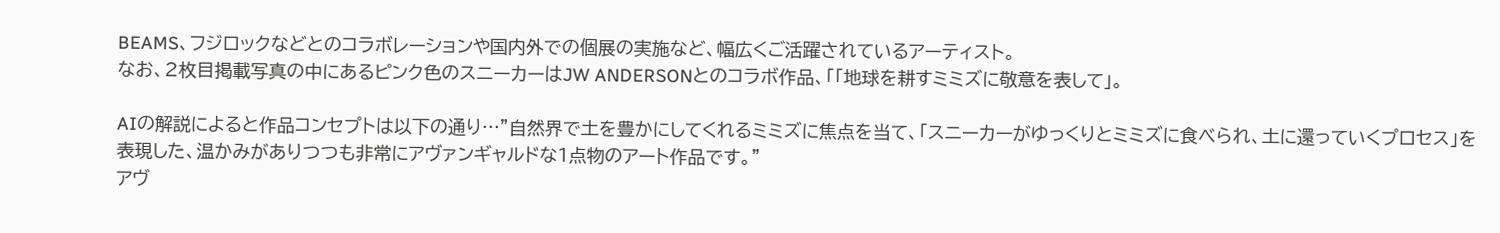BEAMS、フジロックなどとのコラボレーションや国内外での個展の実施など、幅広くご活躍されているアーティスト。
なお、2枚目掲載写真の中にあるピンク色のスニーカーはJW ANDERSONとのコラボ作品、「「地球を耕すミミズに敬意を表して」。

AIの解説によると作品コンセプトは以下の通り…”自然界で土を豊かにしてくれるミミズに焦点を当て、「スニーカーがゆっくりとミミズに食べられ、土に還っていくプロセス」を表現した、温かみがありつつも非常にアヴァンギャルドな1点物のアート作品です。”
アヴ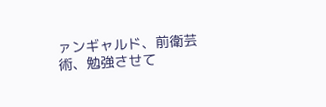ァンギャルド、前衛芸術、勉強させて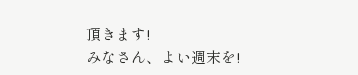頂きます!
みなさん、よい週末を!